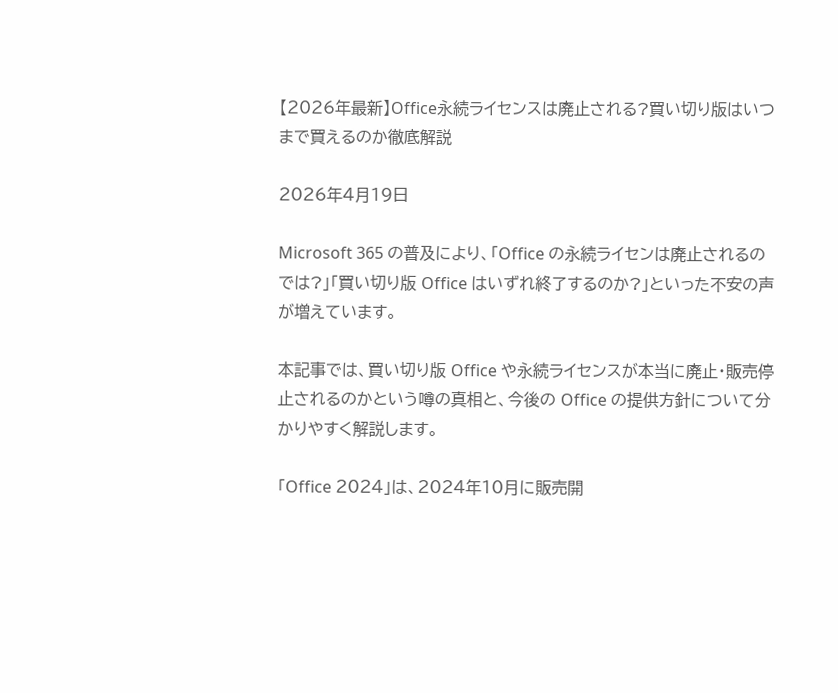【2026年最新】Office永続ライセンスは廃止される?買い切り版はいつまで買えるのか徹底解説

2026年4月19日

Microsoft 365 の普及により、「Office の永続ライセンは廃止されるのでは?」「買い切り版 Office はいずれ終了するのか?」といった不安の声が増えています。

本記事では、買い切り版 Office や永続ライセンスが本当に廃止・販売停止されるのかという噂の真相と、今後の Office の提供方針について分かりやすく解説します。

「Office 2024」は、2024年10月に販売開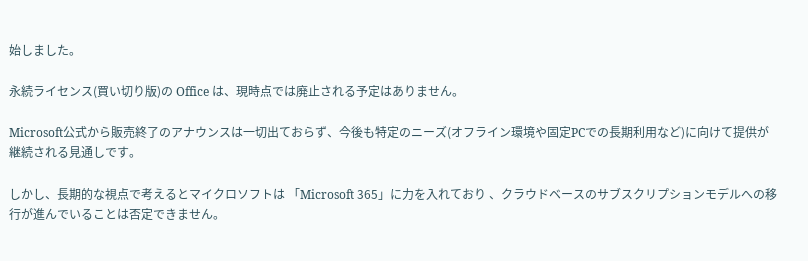始しました。

永続ライセンス(買い切り版)の Office は、現時点では廃止される予定はありません。

Microsoft公式から販売終了のアナウンスは一切出ておらず、今後も特定のニーズ(オフライン環境や固定PCでの長期利用など)に向けて提供が継続される見通しです。

しかし、長期的な視点で考えるとマイクロソフトは 「Microsoft 365」に力を入れており 、クラウドベースのサブスクリプションモデルへの移行が進んでいることは否定できません。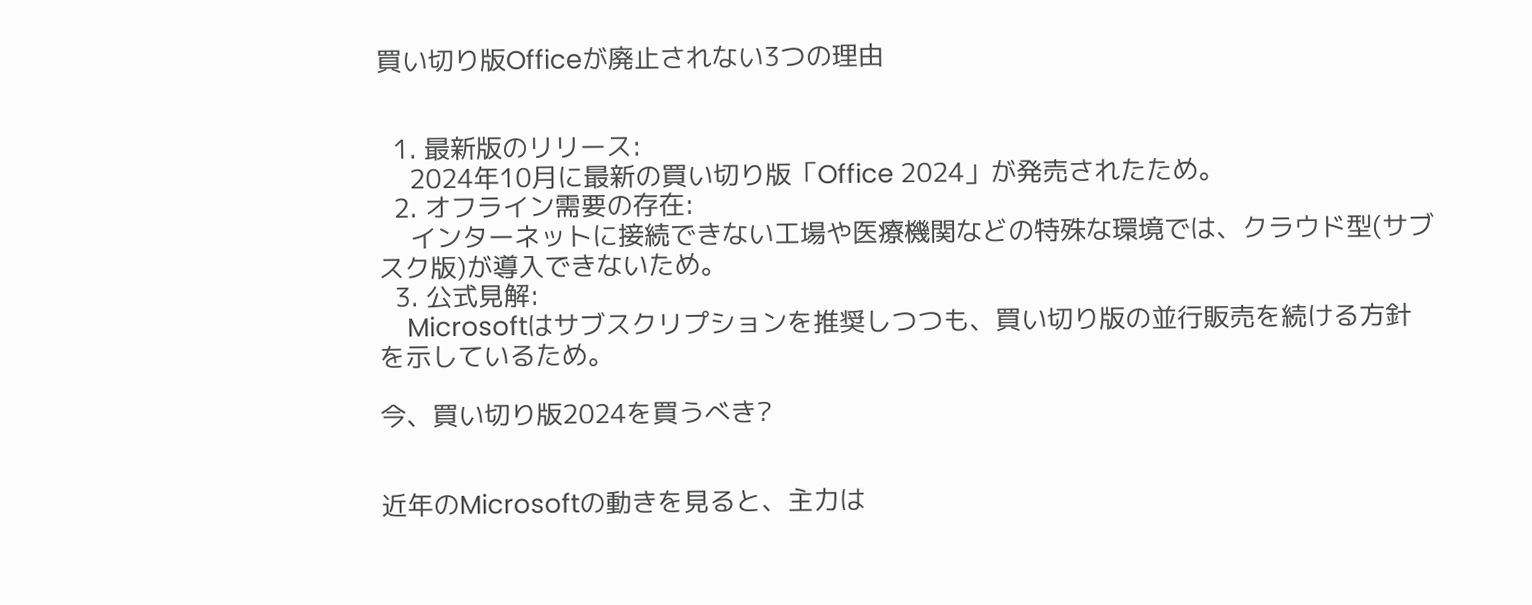買い切り版Officeが廃止されない3つの理由


  1. 最新版のリリース:
    2024年10月に最新の買い切り版「Office 2024」が発売されたため。
  2. オフライン需要の存在:
    インターネットに接続できない工場や医療機関などの特殊な環境では、クラウド型(サブスク版)が導入できないため。
  3. 公式見解:
    Microsoftはサブスクリプションを推奨しつつも、買い切り版の並行販売を続ける方針を示しているため。

今、買い切り版2024を買うべき?


近年のMicrosoftの動きを見ると、主力は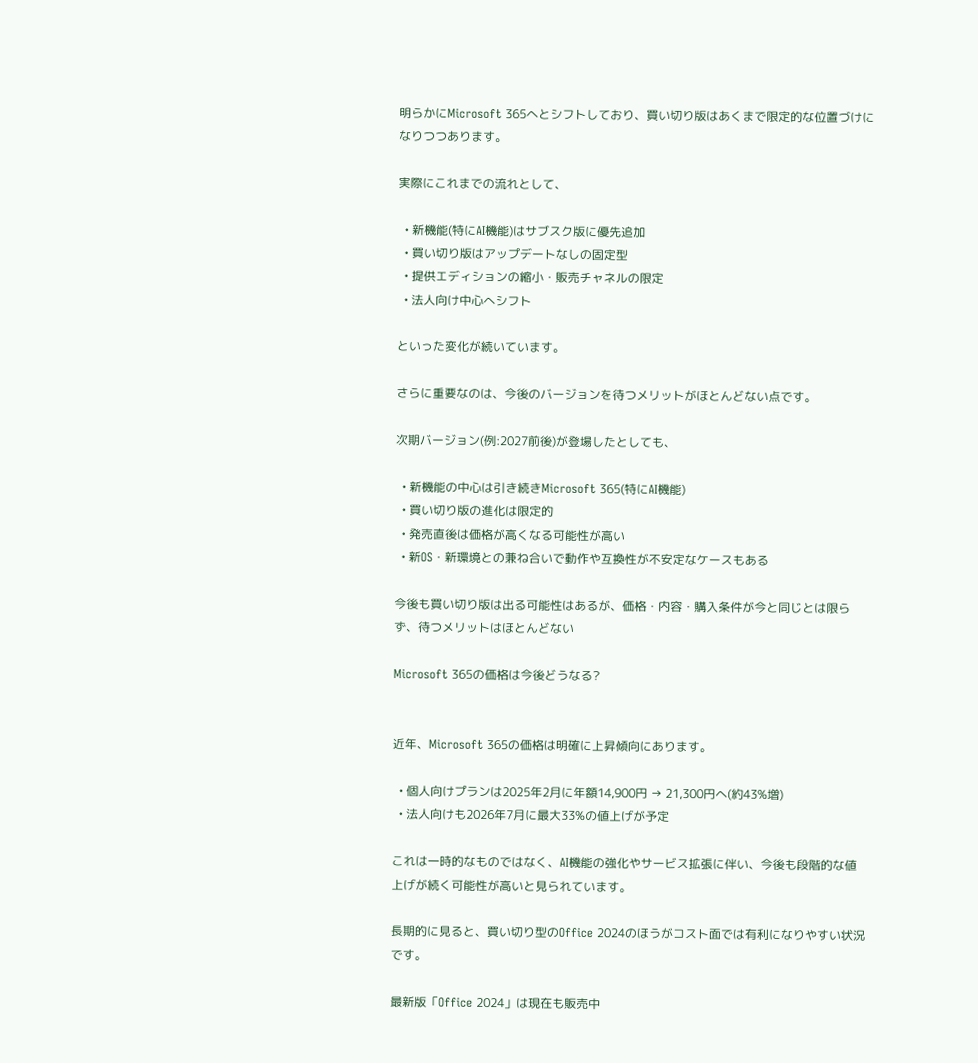明らかにMicrosoft 365へとシフトしており、買い切り版はあくまで限定的な位置づけになりつつあります。

実際にこれまでの流れとして、

  • 新機能(特にAI機能)はサブスク版に優先追加
  • 買い切り版はアップデートなしの固定型
  • 提供エディションの縮小・販売チャネルの限定
  • 法人向け中心へシフト

といった変化が続いています。

さらに重要なのは、今後のバージョンを待つメリットがほとんどない点です。

次期バージョン(例:2027前後)が登場したとしても、

  • 新機能の中心は引き続きMicrosoft 365(特にAI機能)
  • 買い切り版の進化は限定的
  • 発売直後は価格が高くなる可能性が高い
  • 新OS・新環境との兼ね合いで動作や互換性が不安定なケースもある

今後も買い切り版は出る可能性はあるが、価格・内容・購入条件が今と同じとは限らず、待つメリットはほとんどない

Microsoft 365の価格は今後どうなる?


近年、Microsoft 365の価格は明確に上昇傾向にあります。

  • 個人向けプランは2025年2月に年額14,900円 → 21,300円へ(約43%増)
  • 法人向けも2026年7月に最大33%の値上げが予定

これは一時的なものではなく、AI機能の強化やサービス拡張に伴い、今後も段階的な値上げが続く可能性が高いと見られています。

長期的に見ると、買い切り型のOffice 2024のほうがコスト面では有利になりやすい状況です。

最新版「Office 2024」は現在も販売中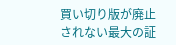買い切り版が廃止されない最大の証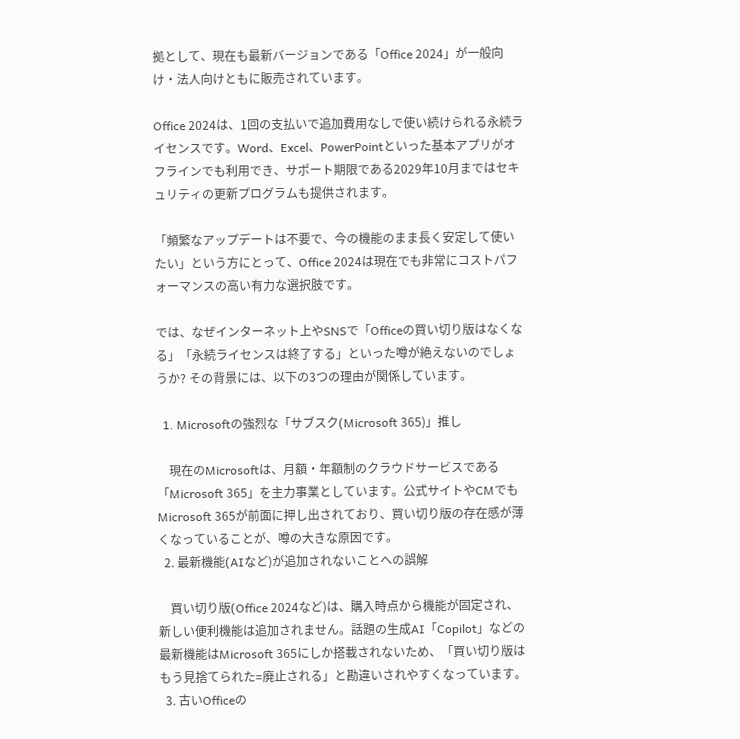拠として、現在も最新バージョンである「Office 2024」が一般向け・法人向けともに販売されています。

Office 2024は、1回の支払いで追加費用なしで使い続けられる永続ライセンスです。Word、Excel、PowerPointといった基本アプリがオフラインでも利用でき、サポート期限である2029年10月まではセキュリティの更新プログラムも提供されます。

「頻繁なアップデートは不要で、今の機能のまま長く安定して使いたい」という方にとって、Office 2024は現在でも非常にコストパフォーマンスの高い有力な選択肢です。

では、なぜインターネット上やSNSで「Officeの買い切り版はなくなる」「永続ライセンスは終了する」といった噂が絶えないのでしょうか? その背景には、以下の3つの理由が関係しています。

  1. Microsoftの強烈な「サブスク(Microsoft 365)」推し

    現在のMicrosoftは、月額・年額制のクラウドサービスである「Microsoft 365」を主力事業としています。公式サイトやCMでもMicrosoft 365が前面に押し出されており、買い切り版の存在感が薄くなっていることが、噂の大きな原因です。
  2. 最新機能(AIなど)が追加されないことへの誤解

    買い切り版(Office 2024など)は、購入時点から機能が固定され、新しい便利機能は追加されません。話題の生成AI「Copilot」などの最新機能はMicrosoft 365にしか搭載されないため、「買い切り版はもう見捨てられた=廃止される」と勘違いされやすくなっています。
  3. 古いOfficeの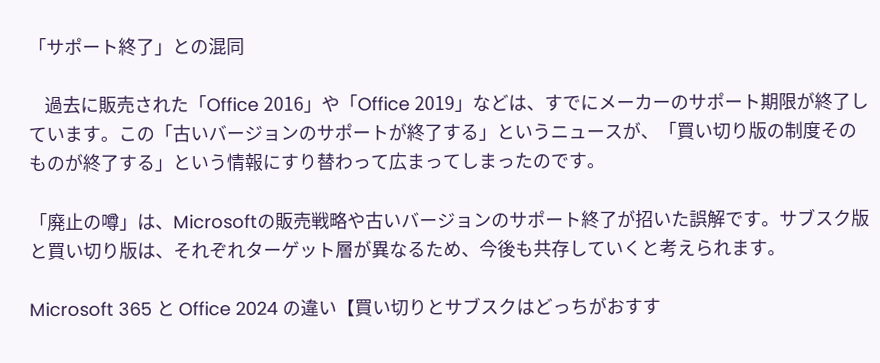「サポート終了」との混同

    過去に販売された「Office 2016」や「Office 2019」などは、すでにメーカーのサポート期限が終了しています。この「古いバージョンのサポートが終了する」というニュースが、「買い切り版の制度そのものが終了する」という情報にすり替わって広まってしまったのです。

「廃止の噂」は、Microsoftの販売戦略や古いバージョンのサポート終了が招いた誤解です。サブスク版と買い切り版は、それぞれターゲット層が異なるため、今後も共存していくと考えられます。

Microsoft 365 と Office 2024 の違い【買い切りとサブスクはどっちがおすす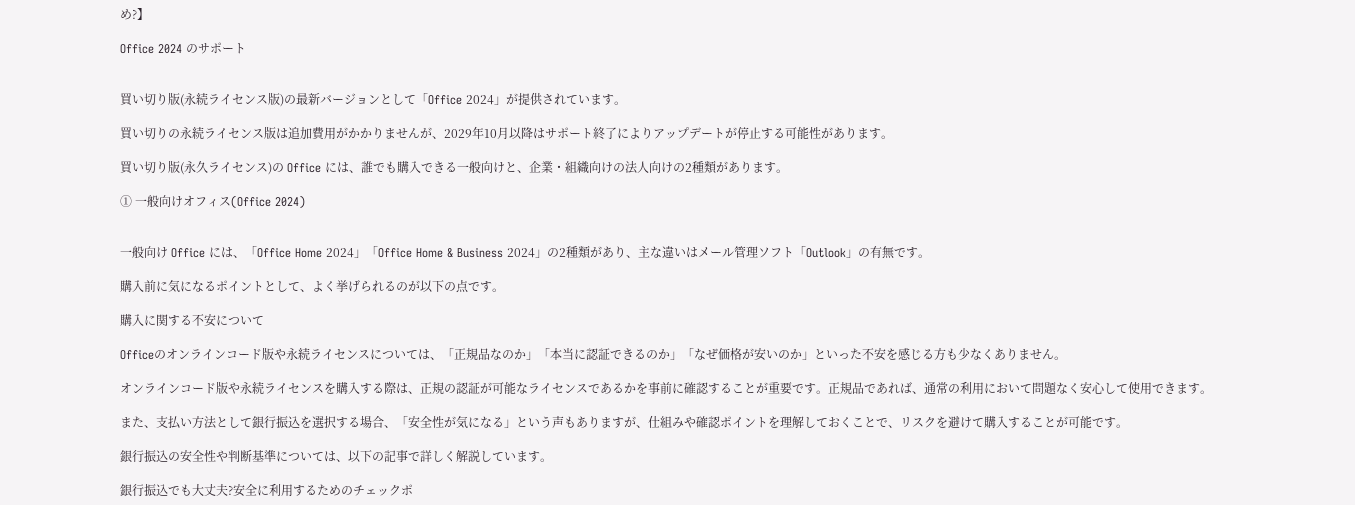め?】

Office 2024 のサポート


買い切り版(永続ライセンス版)の最新バージョンとして「Office 2024」が提供されています。

買い切りの永続ライセンス版は追加費用がかかりませんが、2029年10月以降はサポート終了によりアップデートが停止する可能性があります。

買い切り版(永久ライセンス)の Office には、誰でも購入できる一般向けと、企業・組織向けの法人向けの2種類があります。

① 一般向けオフィス(Office 2024)


一般向け Office には、「Office Home 2024」「Office Home & Business 2024」の2種類があり、主な違いはメール管理ソフト「Outlook」の有無です。

購入前に気になるポイントとして、よく挙げられるのが以下の点です。

購入に関する不安について

Officeのオンラインコード版や永続ライセンスについては、「正規品なのか」「本当に認証できるのか」「なぜ価格が安いのか」といった不安を感じる方も少なくありません。

オンラインコード版や永続ライセンスを購入する際は、正規の認証が可能なライセンスであるかを事前に確認することが重要です。正規品であれば、通常の利用において問題なく安心して使用できます。

また、支払い方法として銀行振込を選択する場合、「安全性が気になる」という声もありますが、仕組みや確認ポイントを理解しておくことで、リスクを避けて購入することが可能です。

銀行振込の安全性や判断基準については、以下の記事で詳しく解説しています。

銀行振込でも大丈夫?安全に利用するためのチェックポ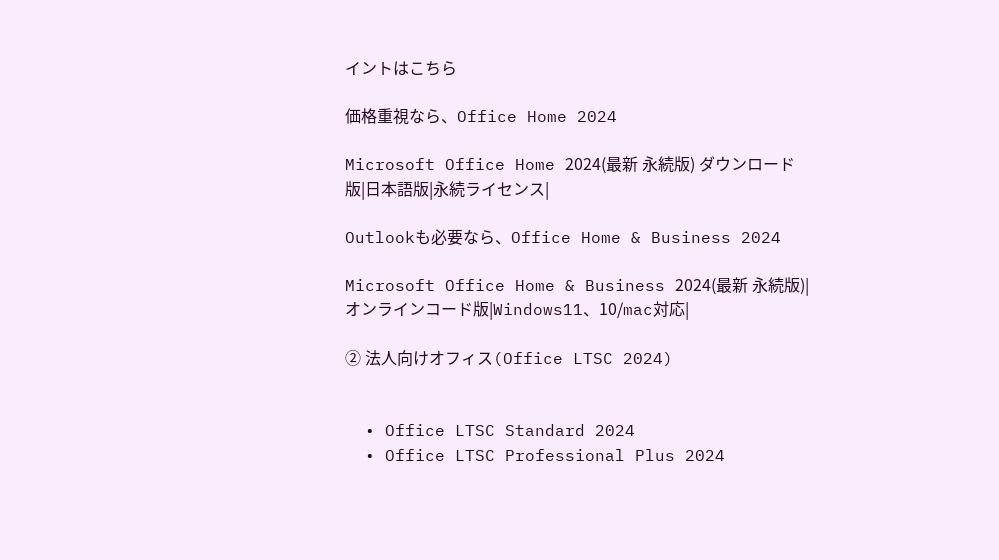イントはこちら

価格重視なら、Office Home 2024

Microsoft Office Home 2024(最新 永続版) ダウンロード版|日本語版|永続ライセンス|

Outlookも必要なら、Office Home & Business 2024

Microsoft Office Home & Business 2024(最新 永続版)|オンラインコード版|Windows11、10/mac対応|

② 法人向けオフィス(Office LTSC 2024)


  • Office LTSC Standard 2024
  • Office LTSC Professional Plus 2024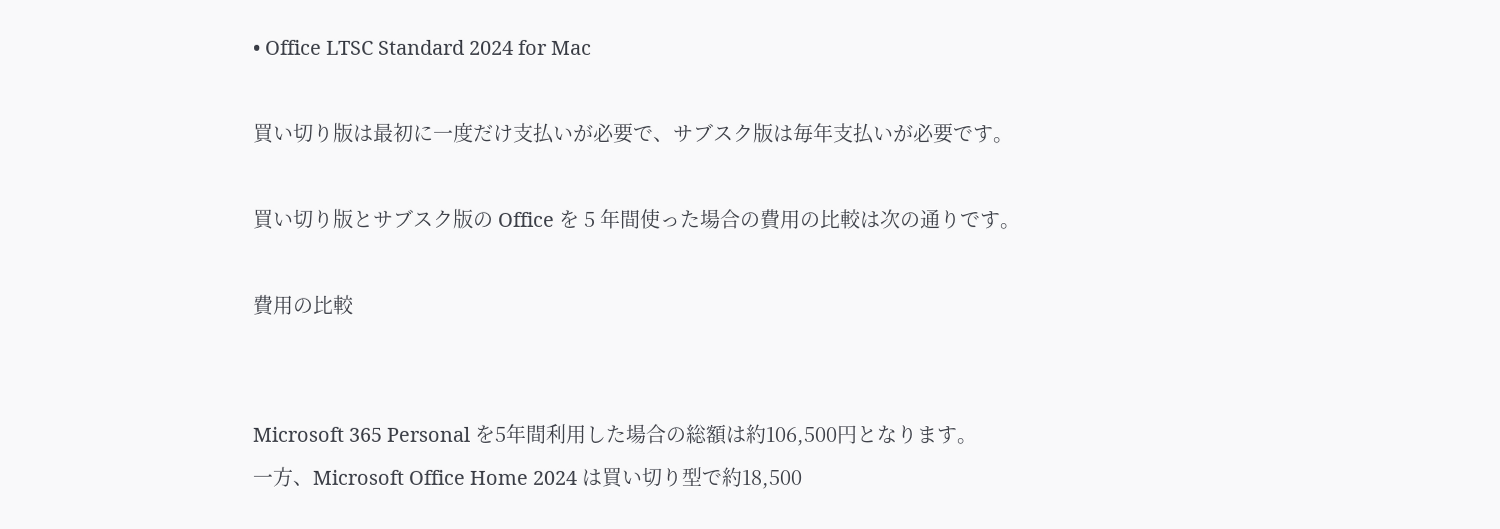• Office LTSC Standard 2024 for Mac

買い切り版は最初に一度だけ支払いが必要で、サブスク版は毎年支払いが必要です。

買い切り版とサブスク版の Office を 5 年間使った場合の費用の比較は次の通りです。

費用の比較


Microsoft 365 Personal を5年間利用した場合の総額は約106,500円となります。
一方、Microsoft Office Home 2024 は買い切り型で約18,500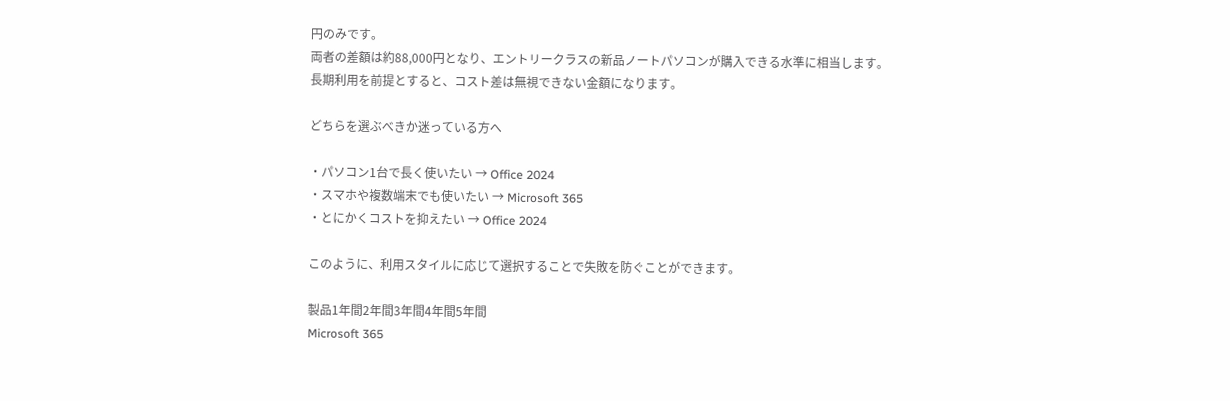円のみです。
両者の差額は約88,000円となり、エントリークラスの新品ノートパソコンが購入できる水準に相当します。
長期利用を前提とすると、コスト差は無視できない金額になります。

どちらを選ぶべきか迷っている方へ

・パソコン1台で長く使いたい → Office 2024
・スマホや複数端末でも使いたい → Microsoft 365
・とにかくコストを抑えたい → Office 2024

このように、利用スタイルに応じて選択することで失敗を防ぐことができます。

製品1年間2年間3年間4年間5年間
Microsoft 365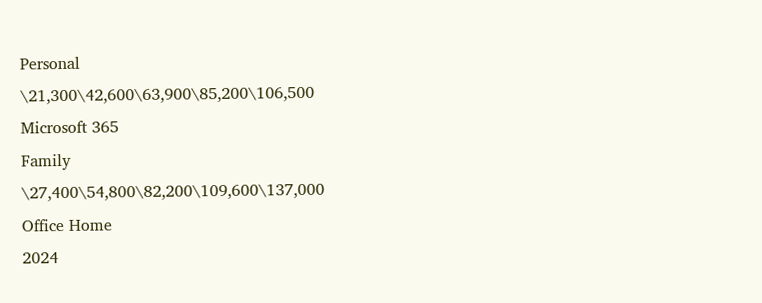Personal
\21,300\42,600\63,900\85,200\106,500
Microsoft 365
Family
\27,400\54,800\82,200\109,600\137,000
Office Home
2024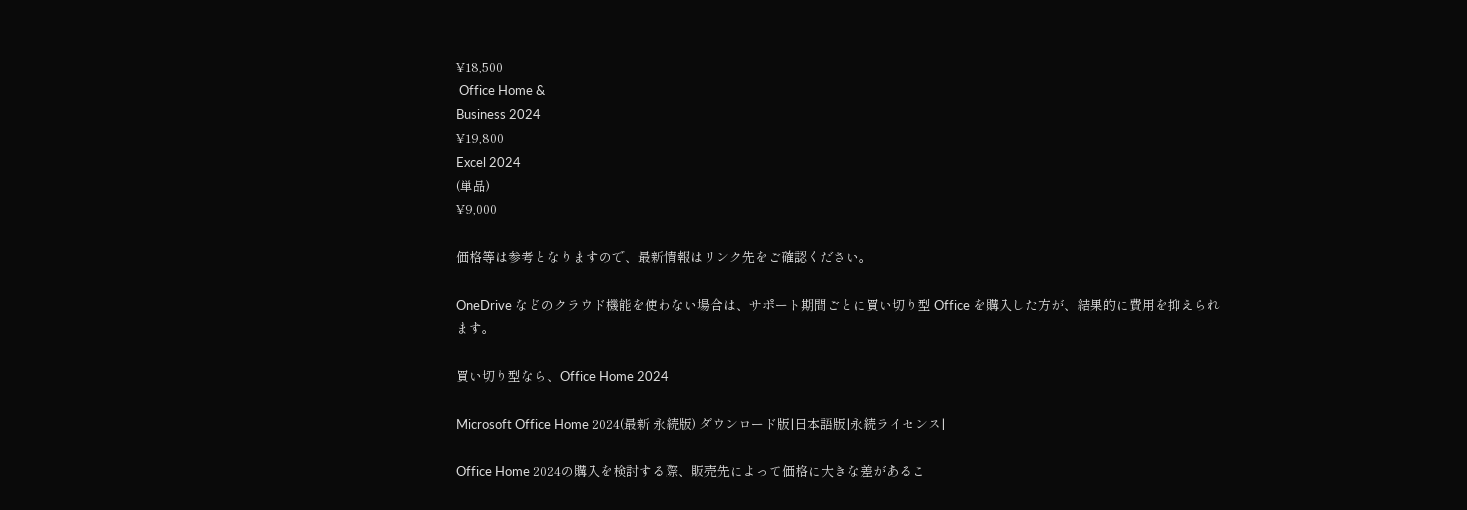¥18,500
 Office Home &
Business 2024
¥19,800
Excel 2024
(単品)
¥9,000

価格等は参考となりますので、最新情報はリンク先をご確認ください。

OneDrive などのクラウド機能を使わない場合は、サポート期間ごとに買い切り型 Office を購入した方が、結果的に費用を抑えられます。

買い切り型なら、Office Home 2024

Microsoft Office Home 2024(最新 永続版) ダウンロード版|日本語版|永続ライセンス|

Office Home 2024の購入を検討する際、販売先によって価格に大きな差があるこ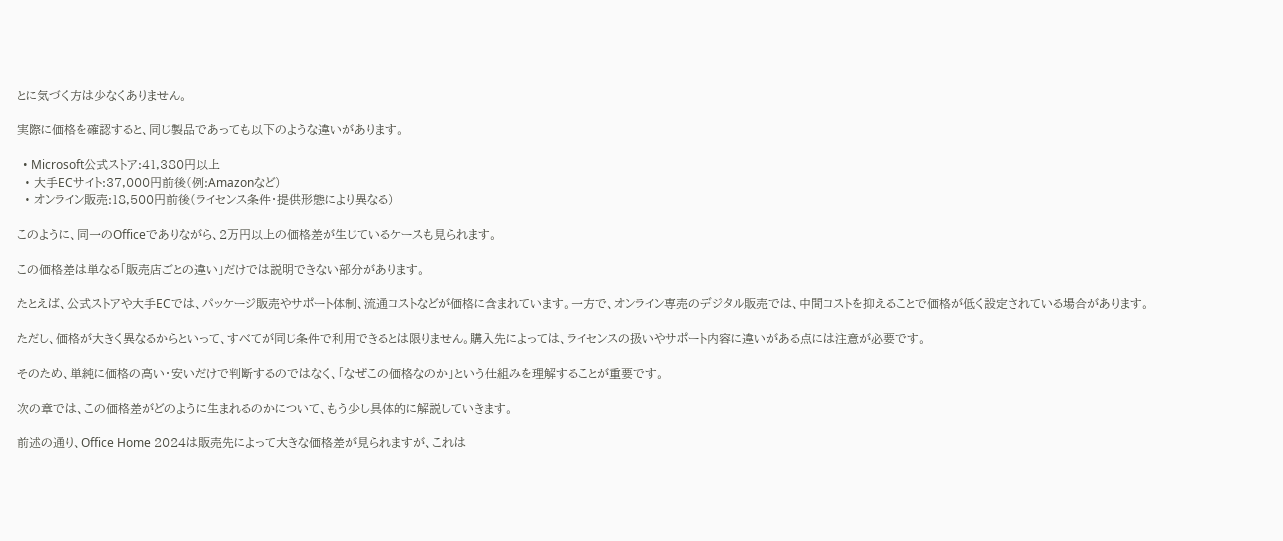とに気づく方は少なくありません。

実際に価格を確認すると、同じ製品であっても以下のような違いがあります。

  • Microsoft公式ストア:41,380円以上
  • 大手ECサイト:37,000円前後(例:Amazonなど)
  • オンライン販売:18,500円前後(ライセンス条件・提供形態により異なる)

このように、同一のOfficeでありながら、2万円以上の価格差が生じているケースも見られます。

この価格差は単なる「販売店ごとの違い」だけでは説明できない部分があります。

たとえば、公式ストアや大手ECでは、パッケージ販売やサポート体制、流通コストなどが価格に含まれています。一方で、オンライン専売のデジタル販売では、中間コストを抑えることで価格が低く設定されている場合があります。

ただし、価格が大きく異なるからといって、すべてが同じ条件で利用できるとは限りません。購入先によっては、ライセンスの扱いやサポート内容に違いがある点には注意が必要です。

そのため、単純に価格の高い・安いだけで判断するのではなく、「なぜこの価格なのか」という仕組みを理解することが重要です。

次の章では、この価格差がどのように生まれるのかについて、もう少し具体的に解説していきます。

前述の通り、Office Home 2024は販売先によって大きな価格差が見られますが、これは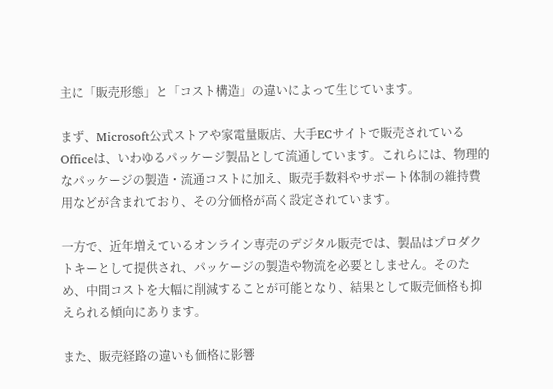主に「販売形態」と「コスト構造」の違いによって生じています。

まず、Microsoft公式ストアや家電量販店、大手ECサイトで販売されているOfficeは、いわゆるパッケージ製品として流通しています。これらには、物理的なパッケージの製造・流通コストに加え、販売手数料やサポート体制の維持費用などが含まれており、その分価格が高く設定されています。

一方で、近年増えているオンライン専売のデジタル販売では、製品はプロダクトキーとして提供され、パッケージの製造や物流を必要としません。そのため、中間コストを大幅に削減することが可能となり、結果として販売価格も抑えられる傾向にあります。

また、販売経路の違いも価格に影響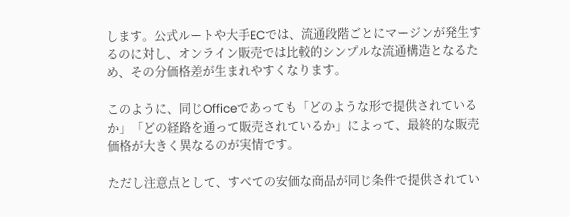します。公式ルートや大手ECでは、流通段階ごとにマージンが発生するのに対し、オンライン販売では比較的シンプルな流通構造となるため、その分価格差が生まれやすくなります。

このように、同じOfficeであっても「どのような形で提供されているか」「どの経路を通って販売されているか」によって、最終的な販売価格が大きく異なるのが実情です。

ただし注意点として、すべての安価な商品が同じ条件で提供されてい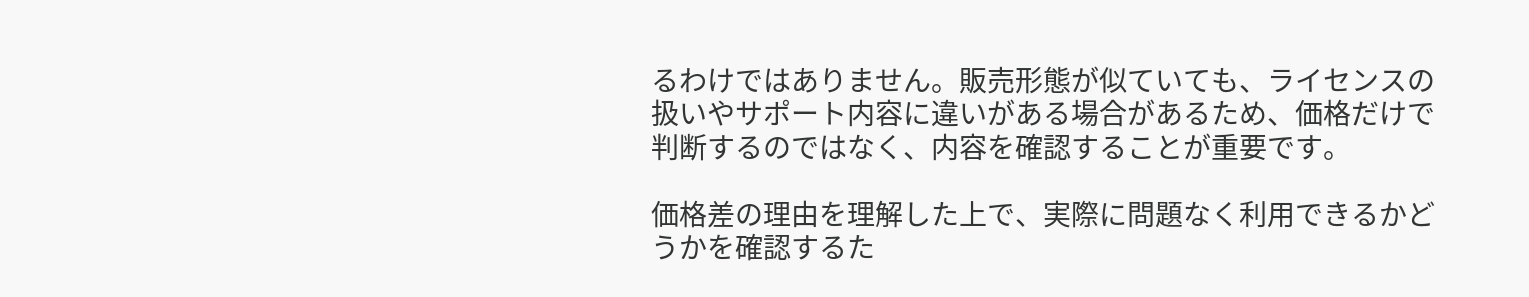るわけではありません。販売形態が似ていても、ライセンスの扱いやサポート内容に違いがある場合があるため、価格だけで判断するのではなく、内容を確認することが重要です。

価格差の理由を理解した上で、実際に問題なく利用できるかどうかを確認するた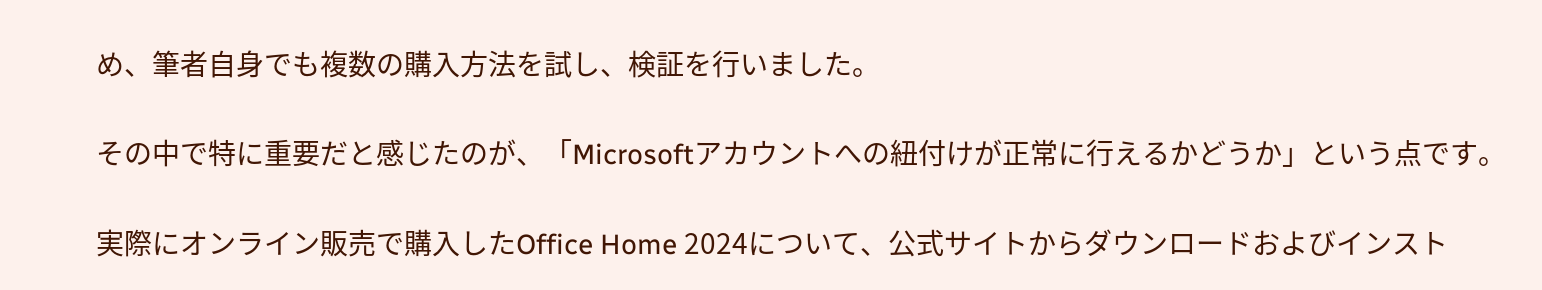め、筆者自身でも複数の購入方法を試し、検証を行いました。

その中で特に重要だと感じたのが、「Microsoftアカウントへの紐付けが正常に行えるかどうか」という点です。

実際にオンライン販売で購入したOffice Home 2024について、公式サイトからダウンロードおよびインスト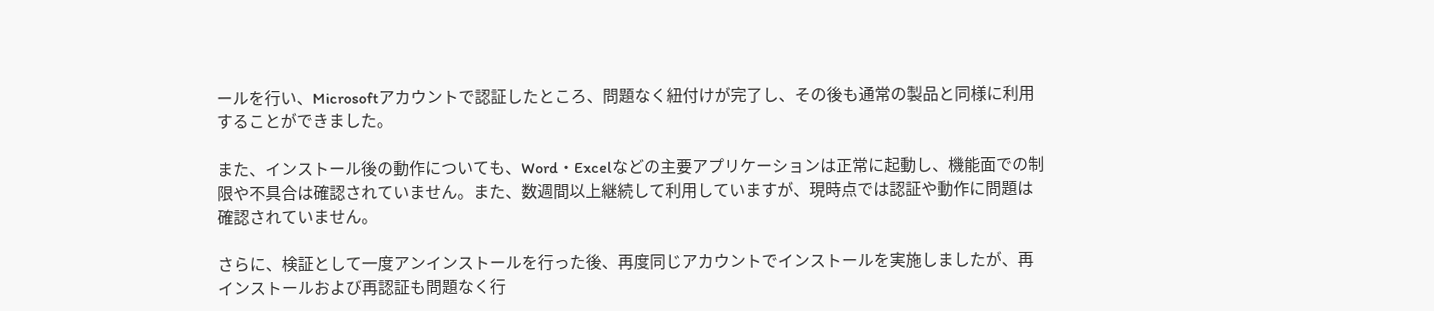ールを行い、Microsoftアカウントで認証したところ、問題なく紐付けが完了し、その後も通常の製品と同様に利用することができました。

また、インストール後の動作についても、Word・Excelなどの主要アプリケーションは正常に起動し、機能面での制限や不具合は確認されていません。また、数週間以上継続して利用していますが、現時点では認証や動作に問題は確認されていません。

さらに、検証として一度アンインストールを行った後、再度同じアカウントでインストールを実施しましたが、再インストールおよび再認証も問題なく行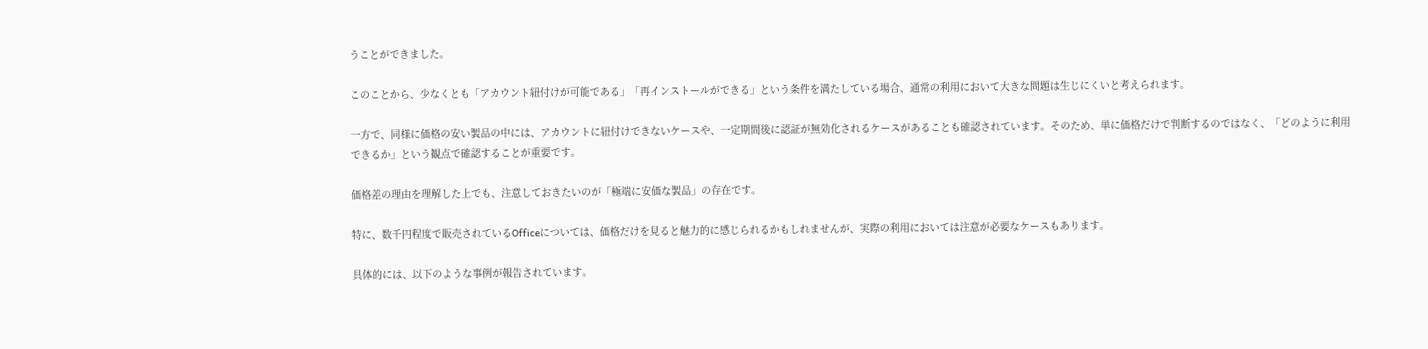うことができました。

このことから、少なくとも「アカウント紐付けが可能である」「再インストールができる」という条件を満たしている場合、通常の利用において大きな問題は生じにくいと考えられます。

一方で、同様に価格の安い製品の中には、アカウントに紐付けできないケースや、一定期間後に認証が無効化されるケースがあることも確認されています。そのため、単に価格だけで判断するのではなく、「どのように利用できるか」という観点で確認することが重要です。

価格差の理由を理解した上でも、注意しておきたいのが「極端に安価な製品」の存在です。

特に、数千円程度で販売されているOfficeについては、価格だけを見ると魅力的に感じられるかもしれませんが、実際の利用においては注意が必要なケースもあります。

具体的には、以下のような事例が報告されています。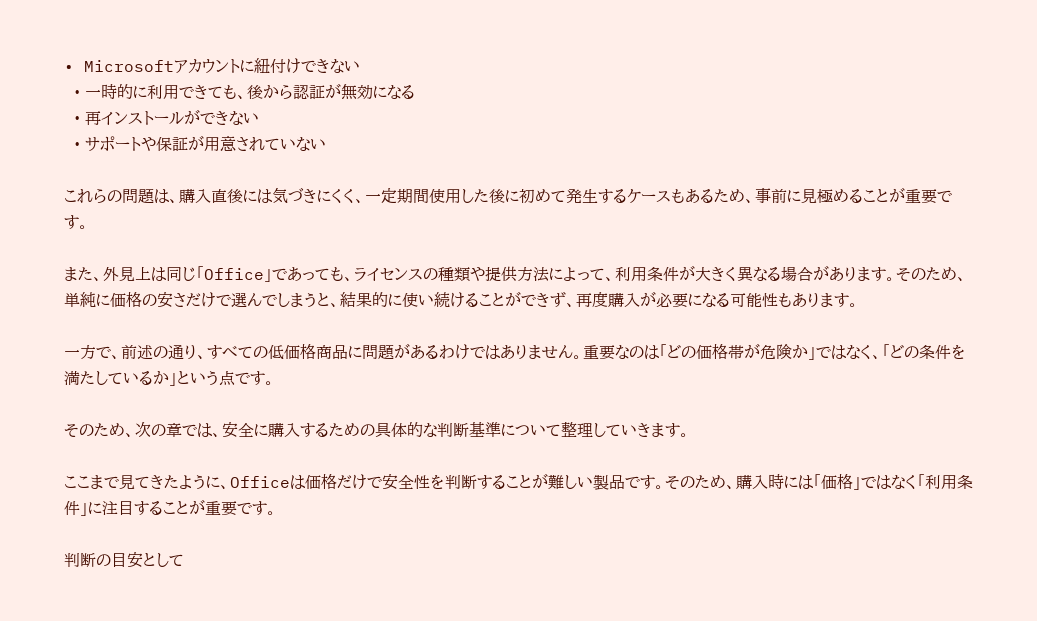• Microsoftアカウントに紐付けできない
  • 一時的に利用できても、後から認証が無効になる
  • 再インストールができない
  • サポートや保証が用意されていない

これらの問題は、購入直後には気づきにくく、一定期間使用した後に初めて発生するケースもあるため、事前に見極めることが重要です。

また、外見上は同じ「Office」であっても、ライセンスの種類や提供方法によって、利用条件が大きく異なる場合があります。そのため、単純に価格の安さだけで選んでしまうと、結果的に使い続けることができず、再度購入が必要になる可能性もあります。

一方で、前述の通り、すべての低価格商品に問題があるわけではありません。重要なのは「どの価格帯が危険か」ではなく、「どの条件を満たしているか」という点です。

そのため、次の章では、安全に購入するための具体的な判断基準について整理していきます。

ここまで見てきたように、Officeは価格だけで安全性を判断することが難しい製品です。そのため、購入時には「価格」ではなく「利用条件」に注目することが重要です。

判断の目安として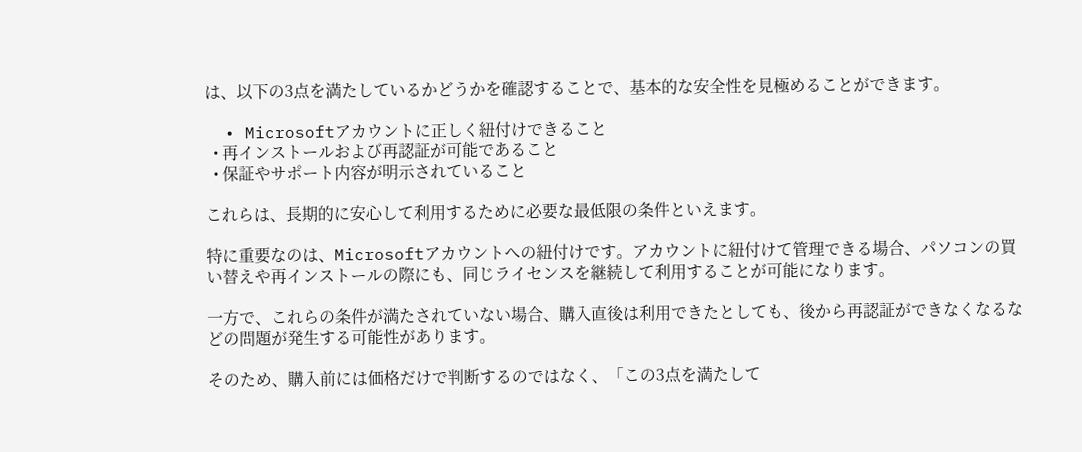は、以下の3点を満たしているかどうかを確認することで、基本的な安全性を見極めることができます。

  • Microsoftアカウントに正しく紐付けできること
  • 再インストールおよび再認証が可能であること
  • 保証やサポート内容が明示されていること

これらは、長期的に安心して利用するために必要な最低限の条件といえます。

特に重要なのは、Microsoftアカウントへの紐付けです。アカウントに紐付けて管理できる場合、パソコンの買い替えや再インストールの際にも、同じライセンスを継続して利用することが可能になります。

一方で、これらの条件が満たされていない場合、購入直後は利用できたとしても、後から再認証ができなくなるなどの問題が発生する可能性があります。

そのため、購入前には価格だけで判断するのではなく、「この3点を満たして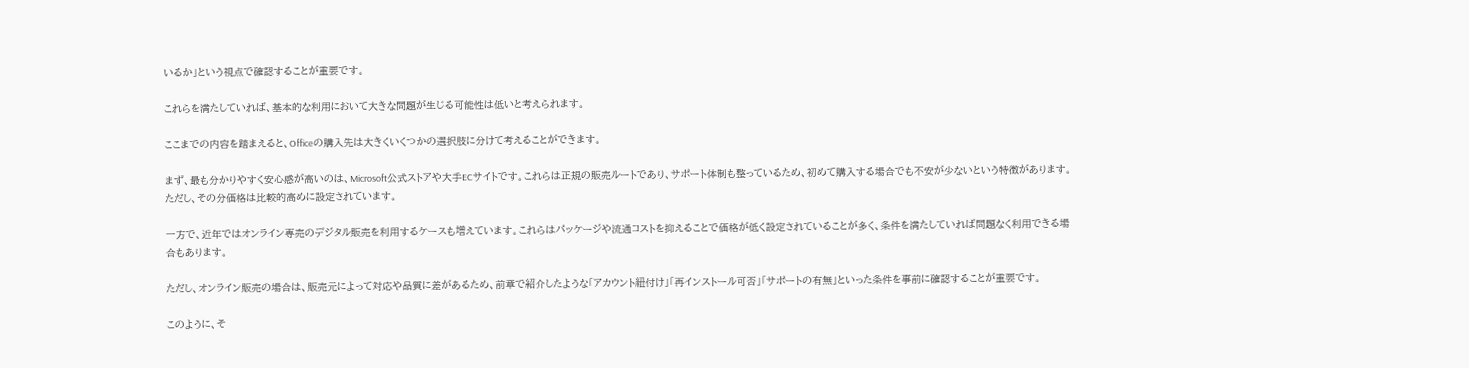いるか」という視点で確認することが重要です。

これらを満たしていれば、基本的な利用において大きな問題が生じる可能性は低いと考えられます。

ここまでの内容を踏まえると、Officeの購入先は大きくいくつかの選択肢に分けて考えることができます。

まず、最も分かりやすく安心感が高いのは、Microsoft公式ストアや大手ECサイトです。これらは正規の販売ルートであり、サポート体制も整っているため、初めて購入する場合でも不安が少ないという特徴があります。ただし、その分価格は比較的高めに設定されています。

一方で、近年ではオンライン専売のデジタル販売を利用するケースも増えています。これらはパッケージや流通コストを抑えることで価格が低く設定されていることが多く、条件を満たしていれば問題なく利用できる場合もあります。

ただし、オンライン販売の場合は、販売元によって対応や品質に差があるため、前章で紹介したような「アカウント紐付け」「再インストール可否」「サポートの有無」といった条件を事前に確認することが重要です。

このように、そ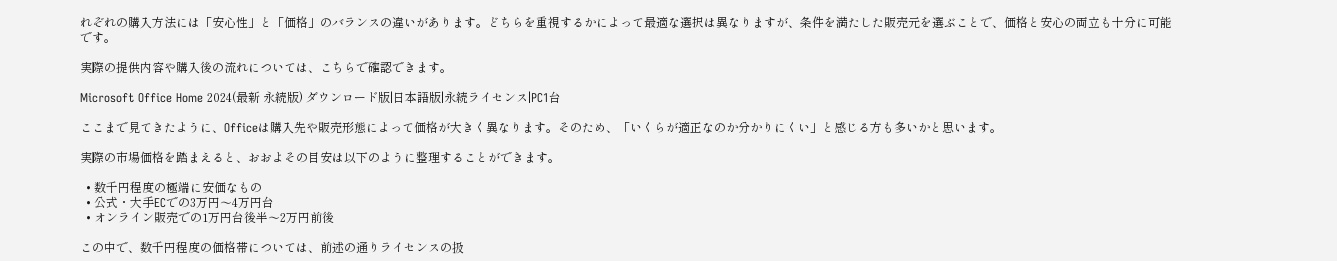れぞれの購入方法には「安心性」と「価格」のバランスの違いがあります。どちらを重視するかによって最適な選択は異なりますが、条件を満たした販売元を選ぶことで、価格と安心の両立も十分に可能です。

実際の提供内容や購入後の流れについては、こちらで確認できます。

Microsoft Office Home 2024(最新 永続版) ダウンロード版|日本語版|永続ライセンス|PC1台

ここまで見てきたように、Officeは購入先や販売形態によって価格が大きく異なります。そのため、「いくらが適正なのか分かりにくい」と感じる方も多いかと思います。

実際の市場価格を踏まえると、おおよその目安は以下のように整理することができます。

  • 数千円程度の極端に安価なもの
  • 公式・大手ECでの3万円〜4万円台
  • オンライン販売での1万円台後半〜2万円前後

この中で、数千円程度の価格帯については、前述の通りライセンスの扱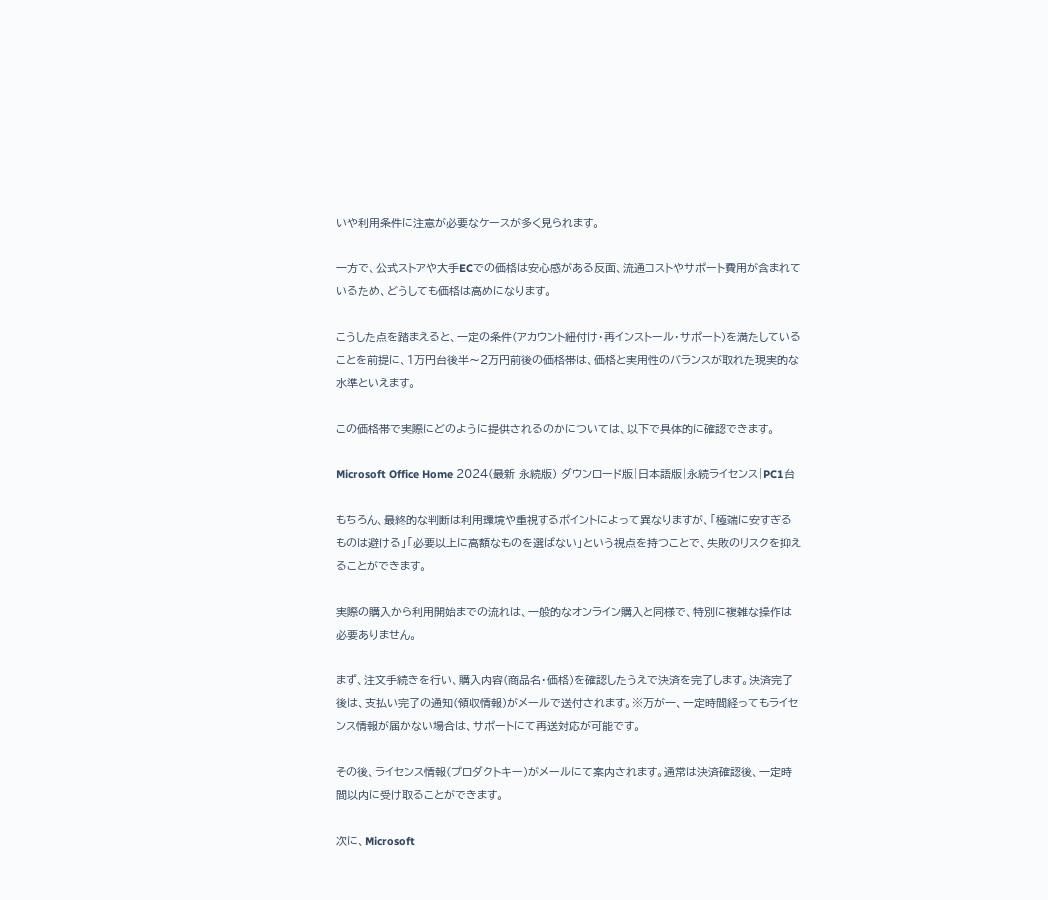いや利用条件に注意が必要なケースが多く見られます。

一方で、公式ストアや大手ECでの価格は安心感がある反面、流通コストやサポート費用が含まれているため、どうしても価格は高めになります。

こうした点を踏まえると、一定の条件(アカウント紐付け・再インストール・サポート)を満たしていることを前提に、1万円台後半〜2万円前後の価格帯は、価格と実用性のバランスが取れた現実的な水準といえます。

この価格帯で実際にどのように提供されるのかについては、以下で具体的に確認できます。

Microsoft Office Home 2024(最新 永続版) ダウンロード版|日本語版|永続ライセンス|PC1台

もちろん、最終的な判断は利用環境や重視するポイントによって異なりますが、「極端に安すぎるものは避ける」「必要以上に高額なものを選ばない」という視点を持つことで、失敗のリスクを抑えることができます。

実際の購入から利用開始までの流れは、一般的なオンライン購入と同様で、特別に複雑な操作は必要ありません。

まず、注文手続きを行い、購入内容(商品名・価格)を確認したうえで決済を完了します。決済完了後は、支払い完了の通知(領収情報)がメールで送付されます。※万が一、一定時間経ってもライセンス情報が届かない場合は、サポートにて再送対応が可能です。

その後、ライセンス情報(プロダクトキー)がメールにて案内されます。通常は決済確認後、一定時間以内に受け取ることができます。

次に、Microsoft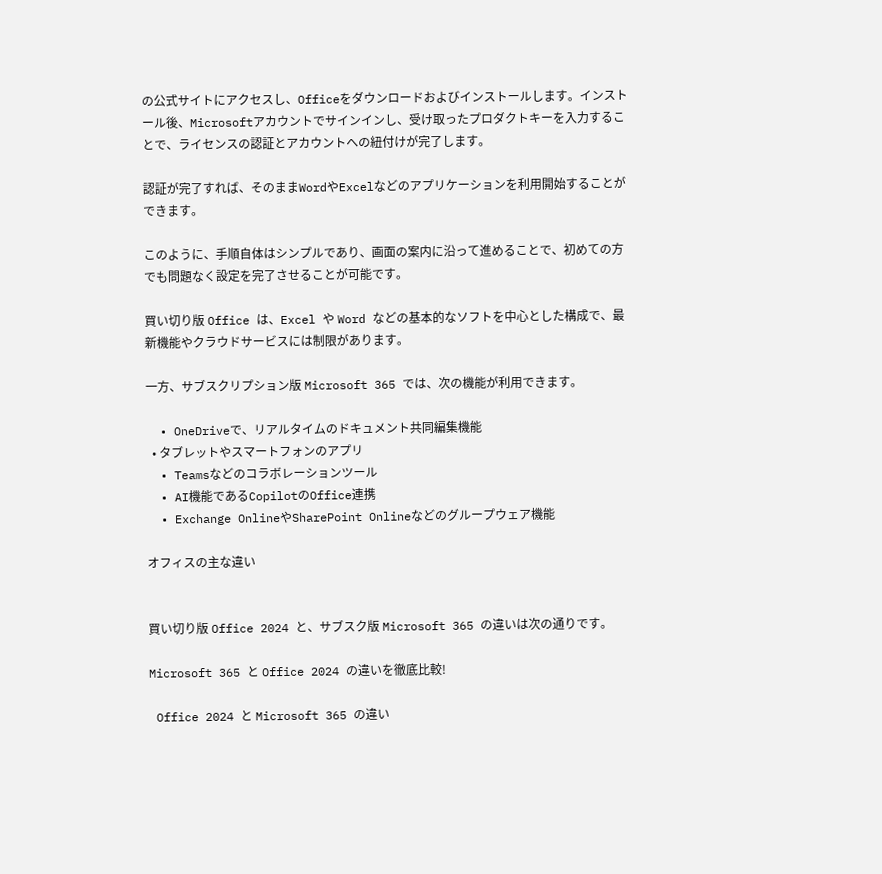の公式サイトにアクセスし、Officeをダウンロードおよびインストールします。インストール後、Microsoftアカウントでサインインし、受け取ったプロダクトキーを入力することで、ライセンスの認証とアカウントへの紐付けが完了します。

認証が完了すれば、そのままWordやExcelなどのアプリケーションを利用開始することができます。

このように、手順自体はシンプルであり、画面の案内に沿って進めることで、初めての方でも問題なく設定を完了させることが可能です。

買い切り版 Office は、Excel や Word などの基本的なソフトを中心とした構成で、最新機能やクラウドサービスには制限があります。

一方、サブスクリプション版 Microsoft 365 では、次の機能が利用できます。

  • OneDriveで、リアルタイムのドキュメント共同編集機能
  • タブレットやスマートフォンのアプリ
  • Teamsなどのコラボレーションツール
  • AI機能であるCopilotのOffice連携
  • Exchange OnlineやSharePoint Onlineなどのグループウェア機能

オフィスの主な違い


買い切り版 Office 2024 と、サブスク版 Microsoft 365 の違いは次の通りです。

Microsoft 365 と Office 2024 の違いを徹底比較!

 Office 2024 と Microsoft 365 の違い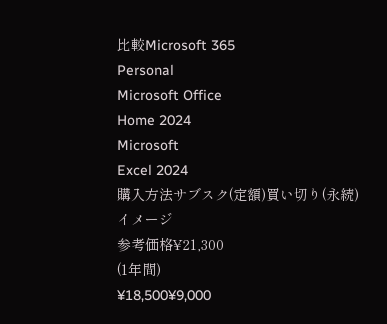比較Microsoft 365
Personal
Microsoft Office
Home 2024
Microsoft
Excel 2024
購入方法サブスク(定額)買い切り(永続)
イメージ
参考価格¥21,300
(1年間)
¥18,500¥9,000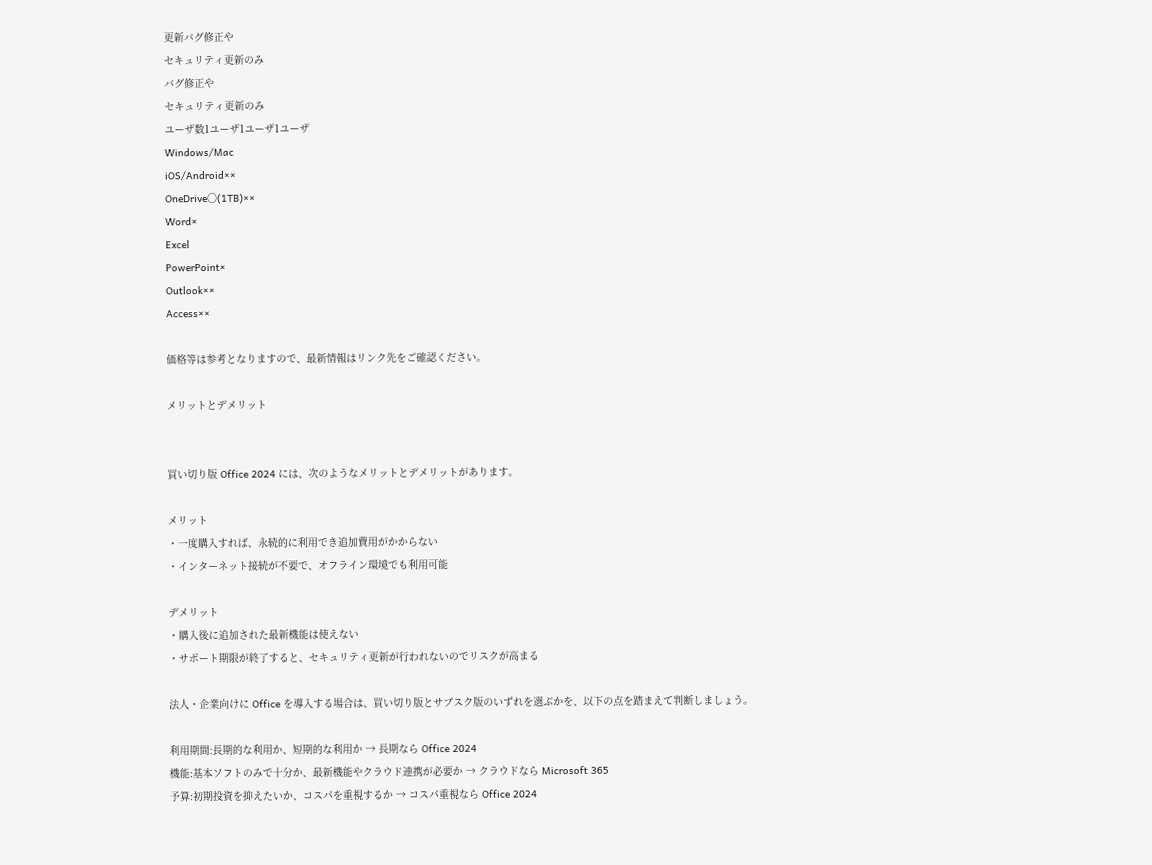更新バグ修正や
セキュリティ更新のみ
バグ修正や
セキュリティ更新のみ
ユーザ数1ユーザ1ユーザ1ユーザ
Windows/Mac
iOS/Android××
OneDrive〇(1TB)××
Word×
Excel
PowerPoint×
Outlook××
Access××

価格等は参考となりますので、最新情報はリンク先をご確認ください。

メリットとデメリット


買い切り版 Office 2024 には、次のようなメリットとデメリットがあります。

メリット
・一度購入すれば、永続的に利用でき追加費用がかからない
・インターネット接続が不要で、オフライン環境でも利用可能

デメリット
・購入後に追加された最新機能は使えない
・サポート期限が終了すると、セキュリティ更新が行われないのでリスクが高まる

法人・企業向けに Office を導入する場合は、買い切り版とサブスク版のいずれを選ぶかを、以下の点を踏まえて判断しましょう。

利用期間:長期的な利用か、短期的な利用か → 長期なら Office 2024
機能:基本ソフトのみで十分か、最新機能やクラウド連携が必要か → クラウドなら Microsoft 365
予算:初期投資を抑えたいか、コスパを重視するか → コスパ重視なら Office 2024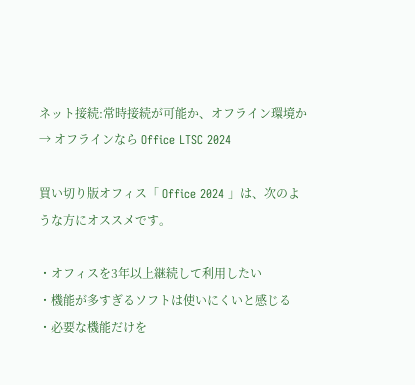ネット接続:常時接続が可能か、オフライン環境か → オフラインなら Office LTSC 2024

買い切り版オフィス「 Office 2024 」は、次のような方にオススメです。

・オフィスを3年以上継続して利用したい
・機能が多すぎるソフトは使いにくいと感じる
・必要な機能だけを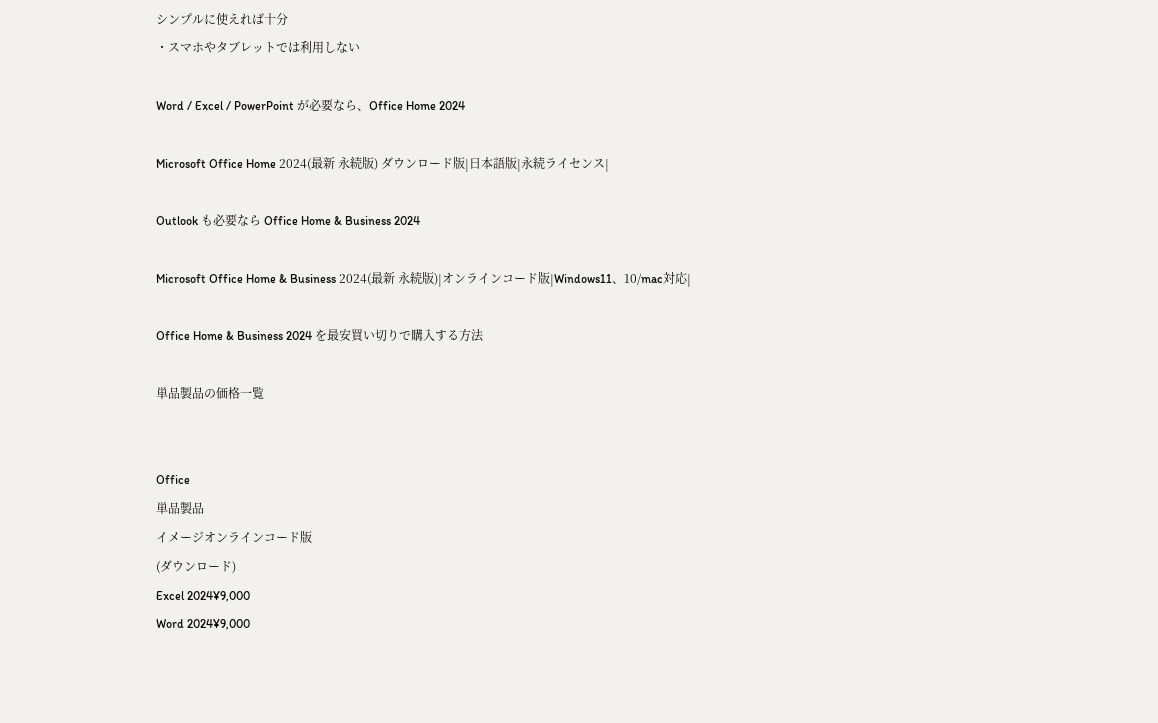シンプルに使えれば十分
・スマホやタブレットでは利用しない

Word / Excel / PowerPoint が必要なら、Office Home 2024

Microsoft Office Home 2024(最新 永続版) ダウンロード版|日本語版|永続ライセンス|

Outlook も必要なら Office Home & Business 2024

Microsoft Office Home & Business 2024(最新 永続版)|オンラインコード版|Windows11、10/mac対応|

Office Home & Business 2024 を最安買い切りで購入する方法

単品製品の価格一覧


Office
単品製品
イメージオンラインコード版
(ダウンロード)
Excel 2024¥9,000
Word 2024¥9,000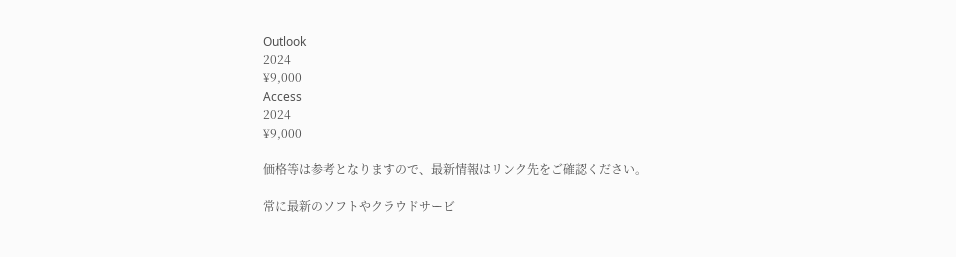Outlook
2024
¥9,000
Access
2024
¥9,000

価格等は参考となりますので、最新情報はリンク先をご確認ください。

常に最新のソフトやクラウドサービ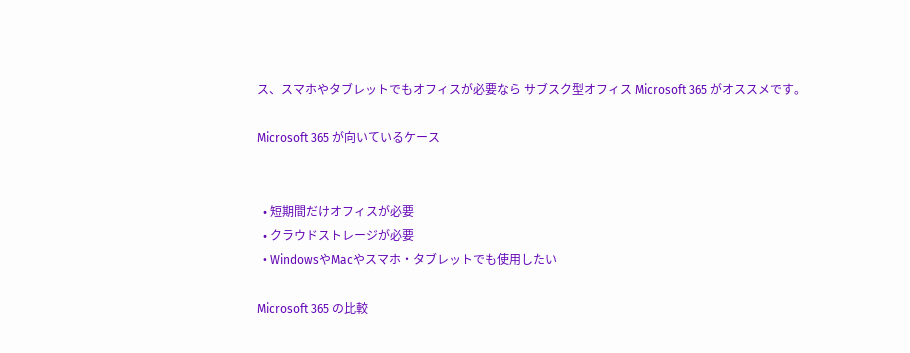ス、スマホやタブレットでもオフィスが必要なら サブスク型オフィス Microsoft 365 がオススメです。

Microsoft 365 が向いているケース


  • 短期間だけオフィスが必要
  • クラウドストレージが必要
  • WindowsやMacやスマホ・タブレットでも使用したい

Microsoft 365 の比較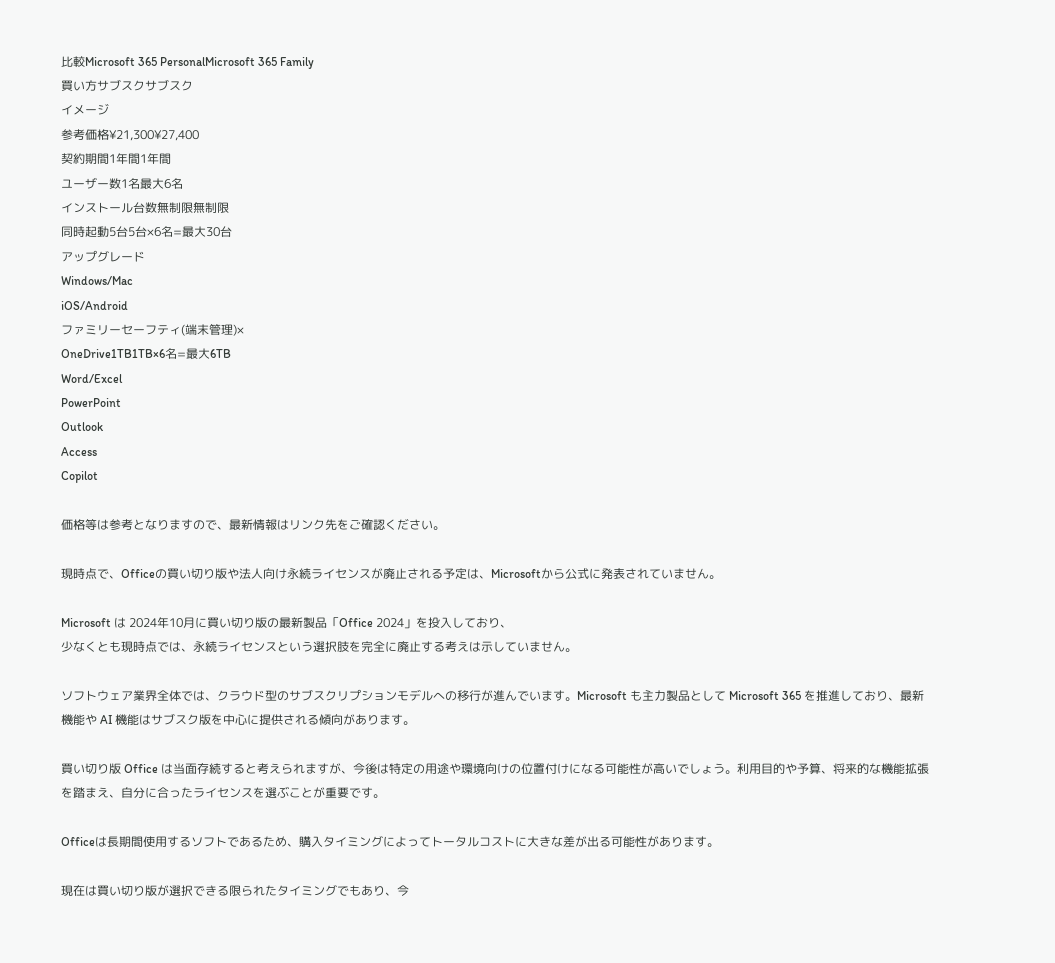比較Microsoft 365 PersonalMicrosoft 365 Family
買い方サブスクサブスク
イメージ
参考価格¥21,300¥27,400
契約期間1年間1年間
ユーザー数1名最大6名
インストール台数無制限無制限
同時起動5台5台×6名=最大30台
アップグレード
Windows/Mac
iOS/Android
ファミリーセーフティ(端末管理)×
OneDrive1TB1TB×6名=最大6TB
Word/Excel
PowerPoint
Outlook
Access
Copilot

価格等は参考となりますので、最新情報はリンク先をご確認ください。

現時点で、Officeの買い切り版や法人向け永続ライセンスが廃止される予定は、Microsoftから公式に発表されていません。

Microsoft は 2024年10月に買い切り版の最新製品「Office 2024」を投入しており、
少なくとも現時点では、永続ライセンスという選択肢を完全に廃止する考えは示していません。

ソフトウェア業界全体では、クラウド型のサブスクリプションモデルへの移行が進んでいます。Microsoft も主力製品として Microsoft 365 を推進しており、最新機能や AI 機能はサブスク版を中心に提供される傾向があります。

買い切り版 Office は当面存続すると考えられますが、今後は特定の用途や環境向けの位置付けになる可能性が高いでしょう。利用目的や予算、将来的な機能拡張を踏まえ、自分に合ったライセンスを選ぶことが重要です。

Officeは長期間使用するソフトであるため、購入タイミングによってトータルコストに大きな差が出る可能性があります。

現在は買い切り版が選択できる限られたタイミングでもあり、今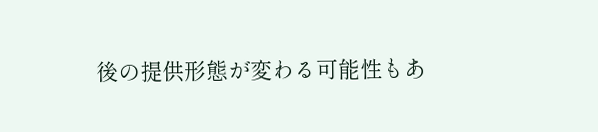後の提供形態が変わる可能性もあ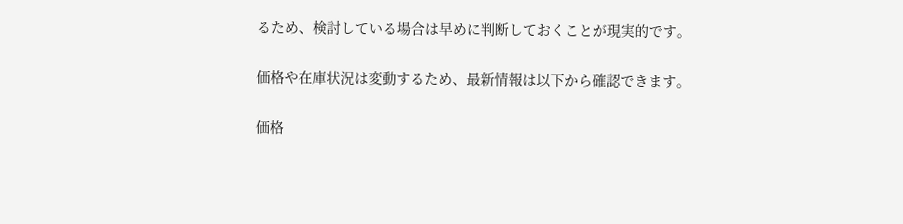るため、検討している場合は早めに判断しておくことが現実的です。

価格や在庫状況は変動するため、最新情報は以下から確認できます。

価格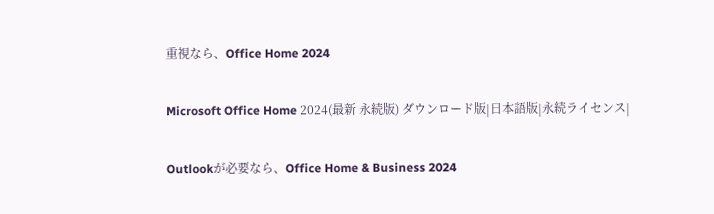重視なら、Office Home 2024

Microsoft Office Home 2024(最新 永続版) ダウンロード版|日本語版|永続ライセンス|

Outlookが必要なら、Office Home & Business 2024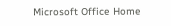Microsoft Office Home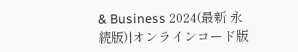& Business 2024(最新 永続版)|オンラインコード版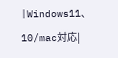|Windows11、10/mac対応|